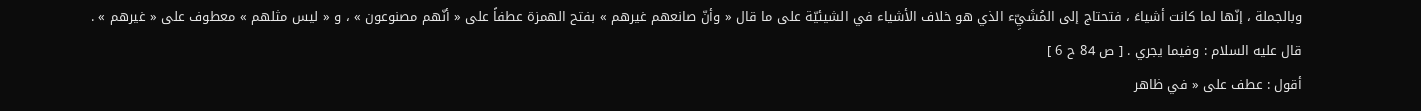وبالجملة ، إنّها لما كانت أشياءَ ، فتحتاج إلى المُشَيِّء الذي هو خلاف الأشياء في الشيئيّة على ما قال « وأنّ صانعهم غيرهم » بفتح الهمزة عطفاً على « أنّهم مصنوعون » ، و « ليس مثلهم » معطوف على « غيرهم » .
قال عليه السلام : وفيما يجري . [ ص 84 ح 6 ]
أقول : عطف على « في ظاهر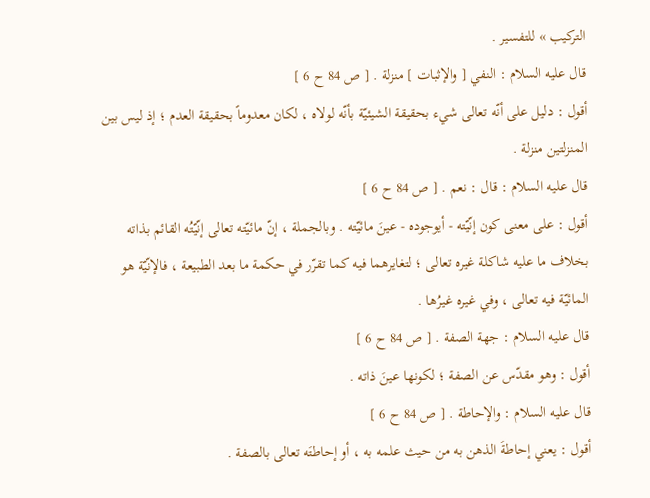التركيب » للتفسير .
قال عليه السلام : النفي [ والإثبات ] منزلة . [ ص 84 ح 6 ]
أقول : دليل على أنّه تعالى شيء بحقيقة الشيئيّة بأنّه لولاه ، لكان معدوماً بحقيقة العدم ؛ إذ ليس بين المنزلتين منزلة .
قال عليه السلام : قال : نعم . [ ص 84 ح 6 ]
أقول : على معنى كون إنّيّته - أيوجوده - عينَ مائيّته . وبالجملة ، إنّ مائيّته تعالى إنّيّتُه القائم بذاته بخلاف ما عليه شاكلة غيره تعالى ؛ لتغايرهما فيه كما تقرّر في حكمة ما بعد الطبيعة ، فالإنّيّة هو المائيّة فيه تعالى ، وفي غيره غيرُها .
قال عليه السلام : جهة الصفة . [ ص 84 ح 6 ]
أقول : وهو مقدّس عن الصفة ؛ لكونها عينَ ذاته .
قال عليه السلام : والإحاطة . [ ص 84 ح 6 ]
أقول : يعني إحاطةَ الذهن به من حيث علمه به ، أو إحاطتَه تعالى بالصفة .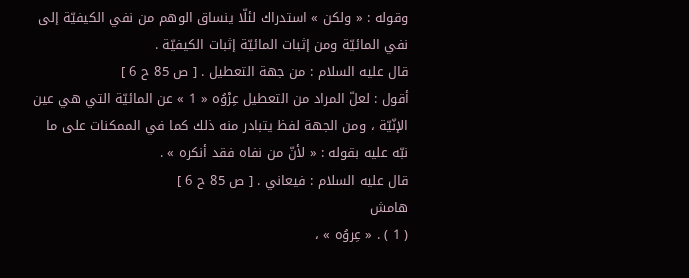وقوله : « ولكن » استدراك لئلّا ينساق الوهم من نفي الكيفيّة إلى نفي المائيّة ومن إثبات المائيّة إثبات الكيفيّة .
قال عليه السلام : من جهة التعطيل . [ ص 85 ح 6 ]
أقول : لعلّ المراد من التعطيل عِرْوُه « 1 » عن المائيّة التي هي عين الإنّيّة ، ومن الجهة لفظ يتبادر منه ذلك كما في الممكنات على ما نبّه عليه بقوله : « لأنّ من نفاه فقد أنكره » .
قال عليه السلام : فيعاني . [ ص 85 ح 6 ]
هامش
( 1 ) . « عِروُه » ،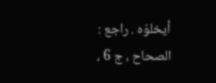أيخلوّه . راجع : الصحاح ، ج 6 ،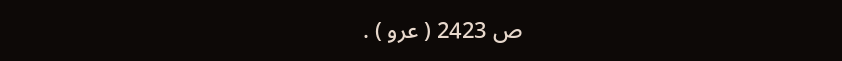ص 2423 ( عرو ) .